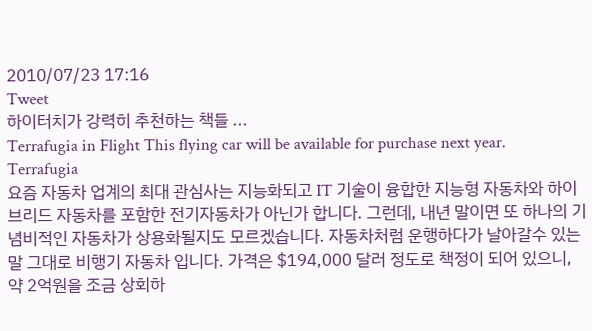2010/07/23 17:16
Tweet
하이터치가 강력히 추천하는 책들 ...
Terrafugia in Flight This flying car will be available for purchase next year.
Terrafugia
요즘 자동차 업계의 최대 관심사는 지능화되고 IT 기술이 융합한 지능형 자동차와 하이브리드 자동차를 포함한 전기자동차가 아닌가 합니다. 그런데, 내년 말이면 또 하나의 기념비적인 자동차가 상용화될지도 모르겠습니다. 자동차처럼 운행하다가 날아갈수 있는 말 그대로 비행기 자동차 입니다. 가격은 $194,000 달러 정도로 책정이 되어 있으니, 약 2억원을 조금 상회하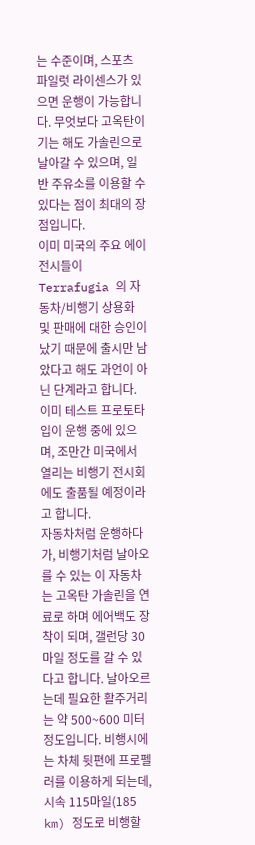는 수준이며, 스포츠 파일럿 라이센스가 있으면 운행이 가능합니다. 무엇보다 고옥탄이기는 해도 가솔린으로 날아갈 수 있으며, 일반 주유소를 이용할 수 있다는 점이 최대의 장점입니다.
이미 미국의 주요 에이전시들이 Terrafugia 의 자동차/비행기 상용화 및 판매에 대한 승인이 났기 때문에 출시만 남았다고 해도 과언이 아닌 단계라고 합니다. 이미 테스트 프로토타입이 운행 중에 있으며, 조만간 미국에서 열리는 비행기 전시회에도 출품될 예정이라고 합니다.
자동차처럼 운행하다가, 비행기처럼 날아오를 수 있는 이 자동차는 고옥탄 가솔린을 연료로 하며 에어백도 장착이 되며, 갤런당 30마일 정도를 갈 수 있다고 합니다. 날아오르는데 필요한 활주거리는 약 500~600 미터 정도입니다. 비행시에는 차체 뒷편에 프로펠러를 이용하게 되는데, 시속 115마일(185 km) 정도로 비행할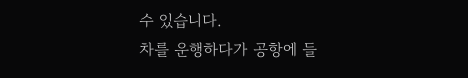수 있습니다.
차를 운행하다가 공항에 들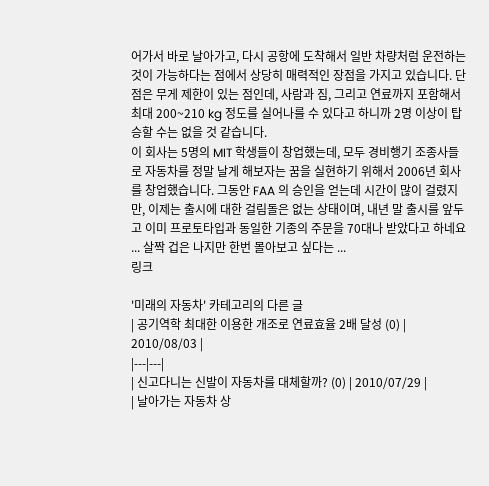어가서 바로 날아가고, 다시 공항에 도착해서 일반 차량처럼 운전하는 것이 가능하다는 점에서 상당히 매력적인 장점을 가지고 있습니다. 단점은 무게 제한이 있는 점인데, 사람과 짐, 그리고 연료까지 포함해서 최대 200~210 kg 정도를 실어나를 수 있다고 하니까 2명 이상이 탑승할 수는 없을 것 같습니다.
이 회사는 5명의 MIT 학생들이 창업했는데, 모두 경비행기 조종사들로 자동차를 정말 날게 해보자는 꿈을 실현하기 위해서 2006년 회사를 창업했습니다. 그동안 FAA 의 승인을 얻는데 시간이 많이 걸렸지만, 이제는 출시에 대한 걸림돌은 없는 상태이며, 내년 말 출시를 앞두고 이미 프로토타입과 동일한 기종의 주문을 70대나 받았다고 하네요 ... 살짝 겁은 나지만 한번 몰아보고 싶다는 ...
링크

'미래의 자동차' 카테고리의 다른 글
| 공기역학 최대한 이용한 개조로 연료효율 2배 달성 (0) | 2010/08/03 |
|---|---|
| 신고다니는 신발이 자동차를 대체할까? (0) | 2010/07/29 |
| 날아가는 자동차 상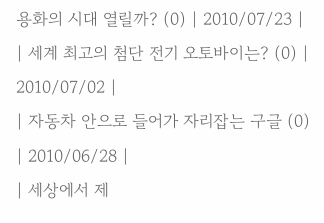용화의 시대 열릴까? (0) | 2010/07/23 |
| 세계 최고의 첨단 전기 오토바이는? (0) | 2010/07/02 |
| 자동차 안으로 들어가 자리잡는 구글 (0) | 2010/06/28 |
| 세상에서 제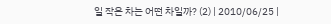일 작은 차는 어떤 차일까? (2) | 2010/06/25 |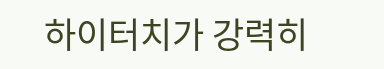하이터치가 강력히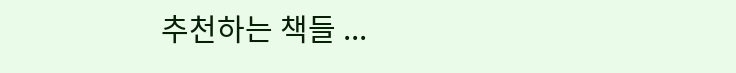추천하는 책들 ...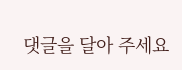댓글을 달아 주세요